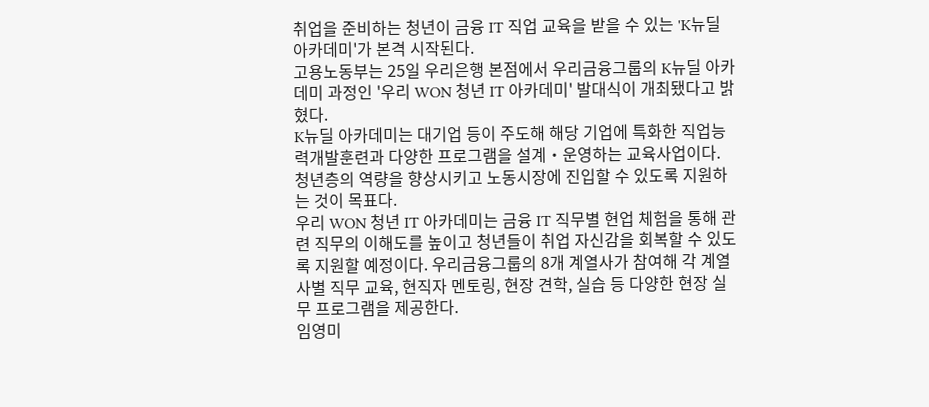취업을 준비하는 청년이 금융 IT 직업 교육을 받을 수 있는 'K뉴딜 아카데미'가 본격 시작된다.
고용노동부는 25일 우리은행 본점에서 우리금융그룹의 K뉴딜 아카데미 과정인 '우리 WON 청년 IT 아카데미' 발대식이 개최됐다고 밝혔다.
K뉴딜 아카데미는 대기업 등이 주도해 해당 기업에 특화한 직업능력개발훈련과 다양한 프로그램을 설계‧운영하는 교육사업이다. 청년층의 역량을 향상시키고 노동시장에 진입할 수 있도록 지원하는 것이 목표다.
우리 WON 청년 IT 아카데미는 금융 IT 직무별 현업 체험을 통해 관련 직무의 이해도를 높이고 청년들이 취업 자신감을 회복할 수 있도록 지원할 예정이다. 우리금융그룹의 8개 계열사가 참여해 각 계열사별 직무 교육, 현직자 멘토링, 현장 견학, 실습 등 다양한 현장 실무 프로그램을 제공한다.
임영미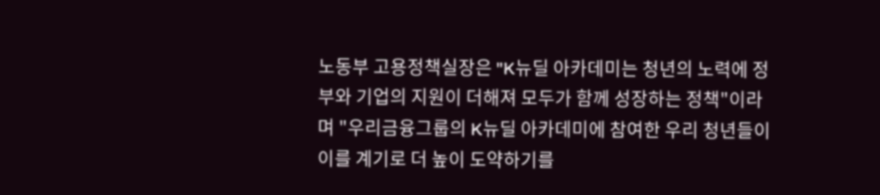노동부 고용정책실장은 "K뉴딜 아카데미는 청년의 노력에 정부와 기업의 지원이 더해져 모두가 함께 성장하는 정책"이라며 "우리금융그룹의 K뉴딜 아카데미에 참여한 우리 청년들이 이를 계기로 더 높이 도약하기를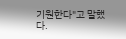기원한다"고 말했다.